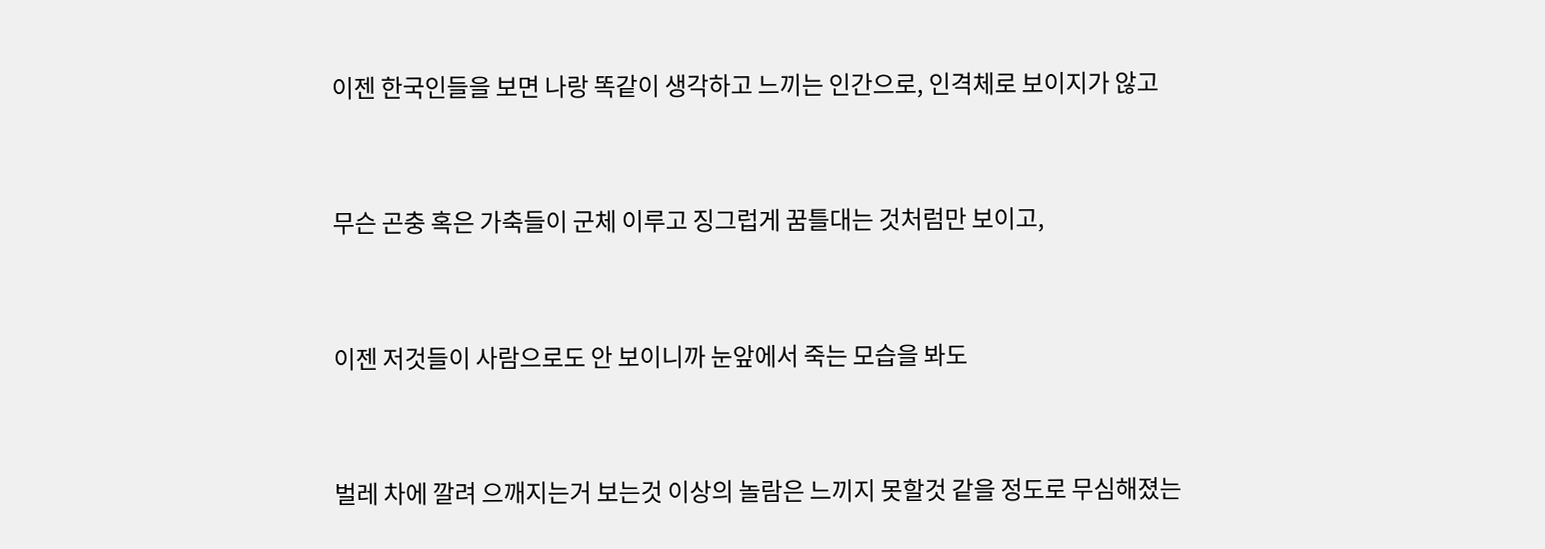이젠 한국인들을 보면 나랑 똑같이 생각하고 느끼는 인간으로, 인격체로 보이지가 않고


무슨 곤충 혹은 가축들이 군체 이루고 징그럽게 꿈틀대는 것처럼만 보이고,


이젠 저것들이 사람으로도 안 보이니까 눈앞에서 죽는 모습을 봐도


벌레 차에 깔려 으깨지는거 보는것 이상의 놀람은 느끼지 못할것 같을 정도로 무심해졌는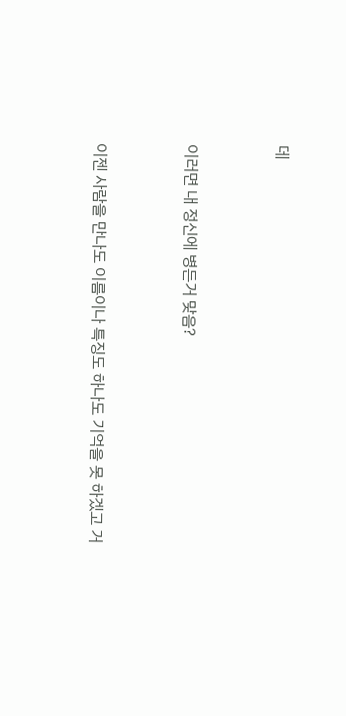데


이러면 내 정신에 병든거 맞음?


이젠 사람을 만나도 이름이나 특징도 하나도 기억을 못 하겠고 거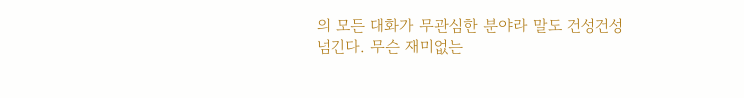의 모든 대화가 무관심한 분야라 말도 건성건성 넘긴다. 무슨 재미없는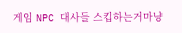게임 NPC 대사들 스킵하는거마냥